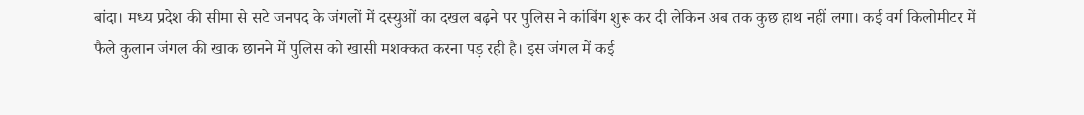बांदा। मध्य प्रदेश की सीमा से सटे जनपद के जंगलों में दस्युओं का दखल बढ़ने पर पुलिस ने कांबिंग शुरू कर दी लेकिन अब तक कुछ हाथ नहीं लगा। कई वर्ग किलोमीटर में फैले कुलान जंगल की खाक छानने में पुलिस को खासी मशक्कत करना पड़ रही है। इस जंगल में कई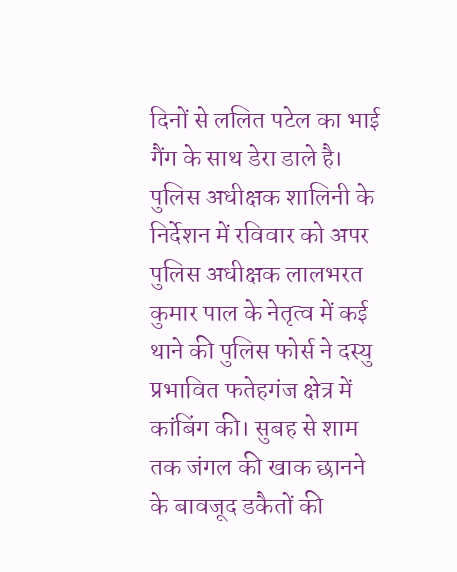दिनों से ललित पटेल का भाई गैंग के साथ डेरा डाले है। पुलिस अधीक्षक शालिनी के निर्देशन में रविवार को अपर पुलिस अधीक्षक लालभरत कुमार पाल के नेतृत्व में कई थाने की पुलिस फोर्स ने दस्यु प्रभावित फतेहगंज क्षेत्र में कांबिंग की। सुबह से शाम तक जंगल की खाक छानने के बावजूद डकैतों की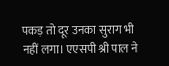पकड़ तो दूर उनका सुराग भी नहीं लगा। एएसपी श्री पाल ने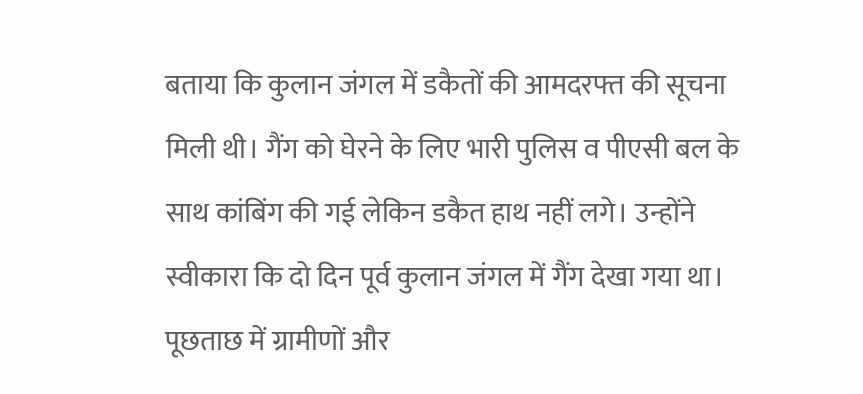बताया कि कुलान जंगल में डकैतों की आमदरफ्त की सूचना मिली थी। गैंग को घेरने के लिए भारी पुलिस व पीएसी बल के साथ कांबिंग की गई लेकिन डकैत हाथ नहीं लगे। उन्होंने स्वीकारा कि दो दिन पूर्व कुलान जंगल में गैंग देखा गया था। पूछताछ में ग्रामीणों और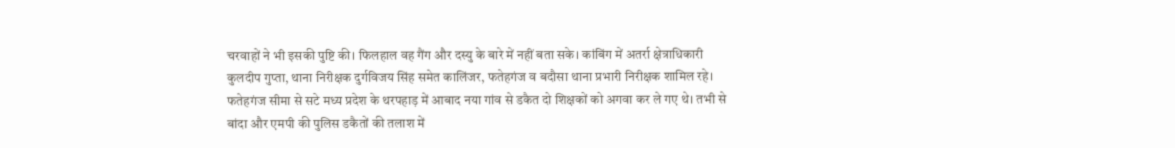चरवाहों ने भी इसकी पुष्टि की। फिलहाल वह गैंग और दस्यु के बारे में नहीं बता सके। कांबिंग में अतर्रा क्षेत्राधिकारी कुलदीप गुप्ता, थाना निरीक्षक दुर्गविजय सिंह समेत कालिंजर, फतेहगंज व बदौसा थाना प्रभारी निरीक्षक शामिल रहे। फतेहगंज सीमा से सटे मध्य प्रदेश के थरपहाड़ में आबाद नया गांव से डकैत दो शिक्षकों को अगवा कर ले गए थे। तभी से बांदा और एमपी की पुलिस डकैतों की तलाश में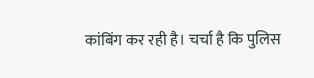कांबिंग कर रही है। चर्चा है कि पुलिस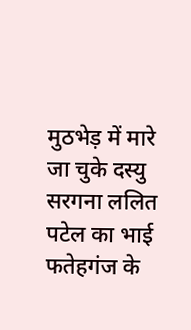मुठभेड़ में मारे जा चुके दस्यु सरगना ललित पटेल का भाई फतेहगंज के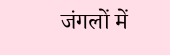जंगलों में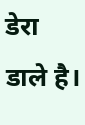डेरा डाले है।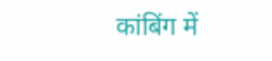कांबिंग में